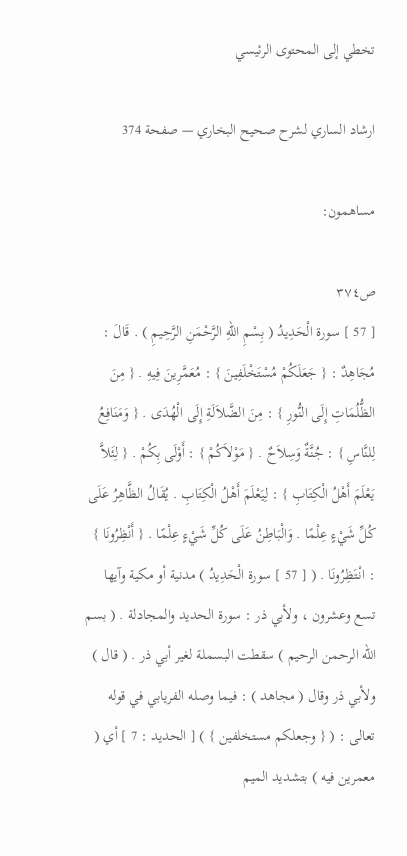تخطي إلى المحتوى الرئيسي

ارشاد الساري لشرح صحيح البخاري — صفحة 374

مساهمون:

ص٣٧٤
[ 57 ] سورة الْحَدِيدُ ( بِسْمِ اللهِ الرَّحْمَنِ الرَّحِيمِ ) . قَالَ : مُجَاهِدٌ : { جَعَلَكُمْ مُسْتَخْلَفِينَ } : مُعَمَّرِينَ فِيهِ . { مِنَ الظُّلُمَاتِ إِلَى النُّورِ } : مِنَ الضَّلاَلَةِ إِلَى الْهُدَى . { وَمَنَافِعُ لِلنَّاسِ } : جُنَّةٌ وَسِلاَحٌ . { مَوْلاَكُمْ } : أَوْلَى بِكُمْ . { لِئَلاَّ يَعْلَمَ أَهْلُ الْكِتَابِ } : لِيَعْلَمَ أَهْلُ الْكِتَابِ . يُقَالُ الظَّاهِرُ عَلَى كُلِّ شَيْءٍ عِلْمًا . وَالْبَاطِنُ عَلَى كُلِّ شَيْءٍ عِلْمًا . { أَنْظِرُونَا } : انْتَظِرُونَا . ( [ 57 ] سورة الْحَدِيدُ ) مدنية أو مكية وآيها تسع وعشرون ، ولأبي ذر : سورة الحديد والمجادلة . ( بسم الله الرحمن الرحيم ) سقطت البسملة لغير أبي ذر . ( قال ) ولأبي ذر وقال ( مجاهد ) : فيما وصله الفريابي في قوله تعالى : ( { وجعلكم مستخلفين } ) [ الحديد : 7 ] أي ( معمرين فيه ) بتشديد الميم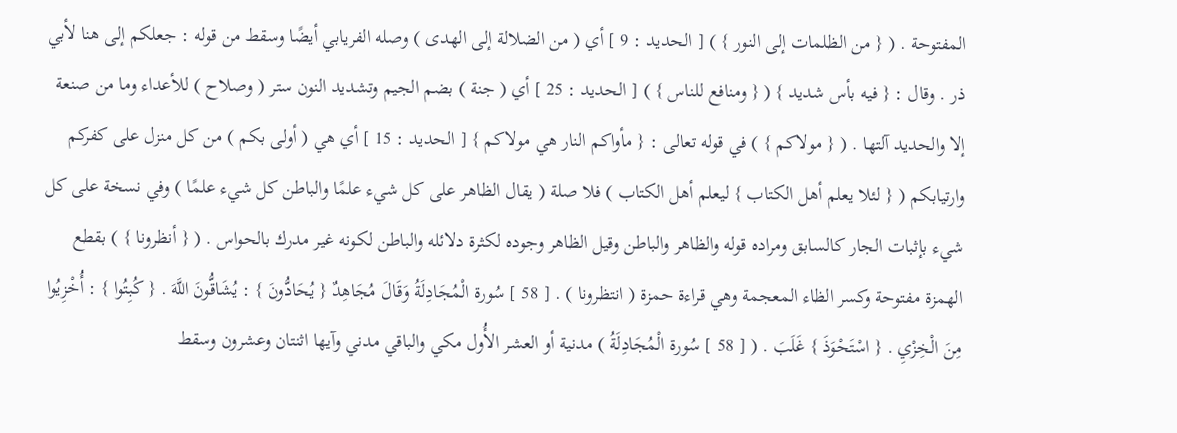المفتوحة . ( { من الظلمات إلى النور } ) [ الحديد : 9 ] أي ( من الضلالة إلى الهدى ) وصله الفريابي أيضًا وسقط من قوله : جعلكم إلى هنا لأبي ذر . وقال : { فيه بأس شديد } ( { ومنافع للناس } ) [ الحديد : 25 ] أي ( جنة ) بضم الجيم وتشديد النون ستر ( وصلاح ) للأعداء وما من صنعة إلا والحديد آلتها . ( { مولاكم } ) في قوله تعالى : { مأواكم النار هي مولاكم } [ الحديد : 15 ] أي هي ( أولى بكم ) من كل منزل على كفركم وارتيابكم ( { لئلا يعلم أهل الكتاب } ليعلم أهل الكتاب ) فلا صلة ( يقال الظاهر على كل شيء علمًا والباطن كل شيء علمًا ) وفي نسخة على كل شيء بإثبات الجار كالسابق ومراده قوله والظاهر والباطن وقيل الظاهر وجوده لكثرة دلائله والباطن لكونه غير مدرك بالحواس . ( { أنظرونا } ) بقطع الهمزة مفتوحة وكسر الظاء المعجمة وهي قراءة حمزة ( انتظرونا ) . [ 58 ] سُورة الْمُجَادِلَةُ وَقَالَ مُجَاهِدٌ { يُحَادُّونَ } : يُشَاقُّونَ اللَّهَ . { كُبِتُوا } : أُخْزِيُوا مِنَ الْخِزْيِ . { اسْتَحْوَذَ } غَلَبَ . ( [ 58 ] سُورة الْمُجَادِلَةُ ) مدنية أو العشر الأُول مكي والباقي مدني وآيها اثنتان وعشرون وسقط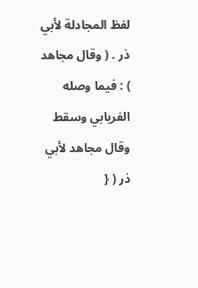لفظ المجادلة لأبي ذر . ( وقال مجاهد ) : فيما وصله الفريابي وسقط وقال مجاهد لأبي ذر ( {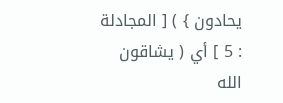يحادون } ) [ المجادلة : 5 ] أي ( يشاقون الله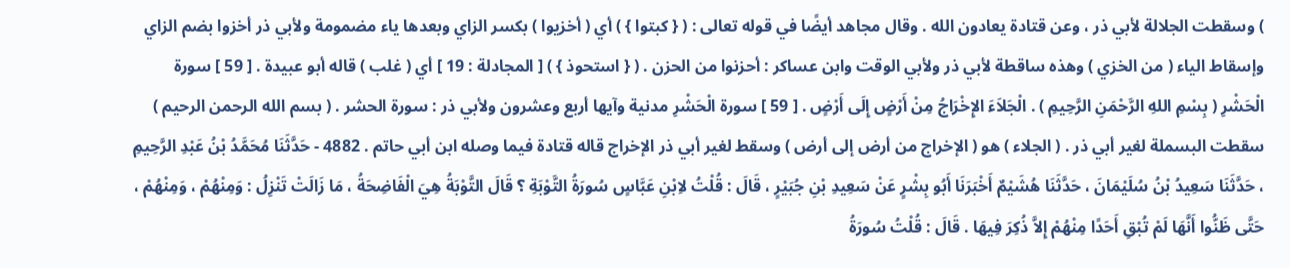) وسقطت الجلالة لأبي ذر ، وعن قتادة يعادون الله . وقال مجاهد أيضًا في قوله تعالى : ( { كبتوا } ) أي ( أخزيوا ) بكسر الزاي وبعدها ياء مضمومة ولأبي ذر أخزوا بضم الزاي وإسقاط الياء ( من الخزي ) وهذه ساقطة لأبي ذر ولأبي الوقت وابن عساكر : أحزنوا من الحزن . ( { استحوذ } ) [ المجادلة : 19 ] أي ( غلب ) قاله أبو عبيدة . [ 59 ] سورة الْحَشْرِ ( بِسْمِ اللهِ الرَّحْمَنِ الرَّحِيمِ ) . الْجَلاَءَ الإِخْرَاجُ مِنْ أَرْضٍ إِلَى أَرْضٍ . [ 59 ] سورة الْحَشْرِ مدنية وآيها أربع وعشرون ولأبي ذر : سورة الحشر . ( بسم الله الرحمن الرحيم ) سقطت البسملة لغير أبي ذر . ( الجلاء ) هو ( الإخراج من أرض إلى أرض ) وسقط لغير أبي ذر الإخراج قاله قتادة فيما وصله ابن أبي حاتم . 4882 - حَدَّثَنَا مُحَمَّدُ بْنُ عَبْدِ الرَّحِيمِ ، حَدَّثَنَا سَعِيدُ بْنُ سُلَيْمَانَ ، حَدَّثَنَا هُشَيْمٌ أَخْبَرَنَا أَبُو بِشْرٍ عَنْ سَعِيدِ بْنِ جُبَيْرٍ ، قَالَ : قُلْتُ لاِبْنِ عَبَّاسٍ سُورَةُ التَّوْبَةِ ؟ قَالَ التَّوْبَةُ هِيَ الْفَاضِحَةُ ، مَا زَالَتْ تَنْزِلُ : وَمِنْهُمْ ، وَمِنْهُمْ ، حَتَّى ظَنُّوا أَنَّهَا لَمْ تُبْقِ أَحَدًا مِنْهُمْ إِلاَّ ذُكِرَ فِيهَا . قَالَ : قُلْتُ سُورَةُ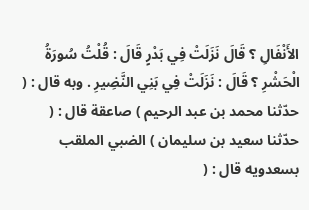الأَنْفَالِ ؟ قَالَ نَزَلَتْ فِي بَدْرٍ قَالَ : قُلْتُ سُورَةُ الْحَشْرِ ؟ قَالَ : نَزَلَتْ فِي بَنِي النَّضِيرِ . وبه قال : ( حدّثنا محمد بن عبد الرحيم ) صاعقة قال : ( حدّثنا سعيد بن سليمان ) الضبي الملقب بسعدويه قال : (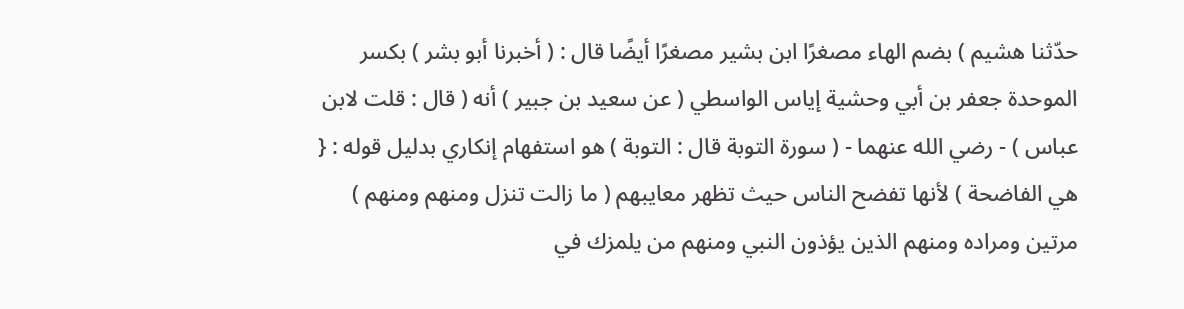حدّثنا هشيم ) بضم الهاء مصغرًا ابن بشير مصغرًا أيضًا قال : ( أخبرنا أبو بشر ) بكسر الموحدة جعفر بن أبي وحشية إياس الواسطي ( عن سعيد بن جبير ) أنه ( قال : قلت لابن عباس ) - رضي الله عنهما - ( سورة التوبة قال : التوبة ) هو استفهام إنكاري بدليل قوله : { هي الفاضحة ) لأنها تفضح الناس حيث تظهر معايبهم ( ما زالت تنزل ومنهم ومنهم ) مرتين ومراده ومنهم الذين يؤذون النبي ومنهم من يلمزك في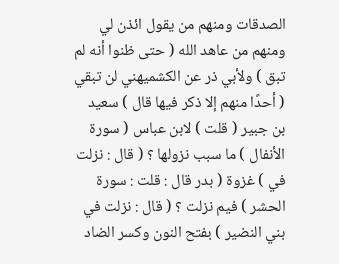الصدقات ومنهم من يقول ائذن لي ومنهم من عاهد الله ( حتى ظنوا أنه لم تبق ) ولأبي ذر عن الكشميهني لن تبقي ( أحدًا منهم إلا ذكر فيها قال ) سعيد بن جبير ( قلت ) لابن عباس ( سورة الأنفال ) ما سبب نزولها ؟ ( قال : نزلت في ) غزوة ( بدر قال : قلت : سورة الحشر ) فيم نزلت ؟ ( قال : نزلت في بني النضير ) بفتح النون وكسر الضاد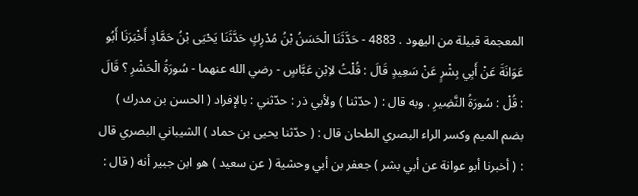المعجمة قبيلة من اليهود . 4883 - حَدَّثَنَا الْحَسَنُ بْنُ مُدْرِكٍ حَدَّثَنَا يَحْيَى بْنُ حَمَّادٍ أَخْبَرَنَا أَبُو عَوَانَةَ عَنْ أَبِي بِشْرٍ عَنْ سَعِيدٍ قَالَ : قُلْتُ لاِبْنِ عَبَّاسٍ - رضي الله عنهما - سُورَةُ الْحَشْرِ ؟ قَالَ : قُلْ : سُورَةُ النَّضِيرِ . وبه قال : ( حدّثنا ) ولأبي ذر : حدّثني : بالإفراد ( الحسن بن مدرك ) بضم الميم وكسر الراء البصري الطحان قال : ( حدّثنا يحيى بن حماد ) الشيباني البصري قال : ( أخبرنا أبو عوانة عن أبي بشر ) جعفر بن أبي وحشية ( عن سعيد ) هو ابن جبير أنه ( قال :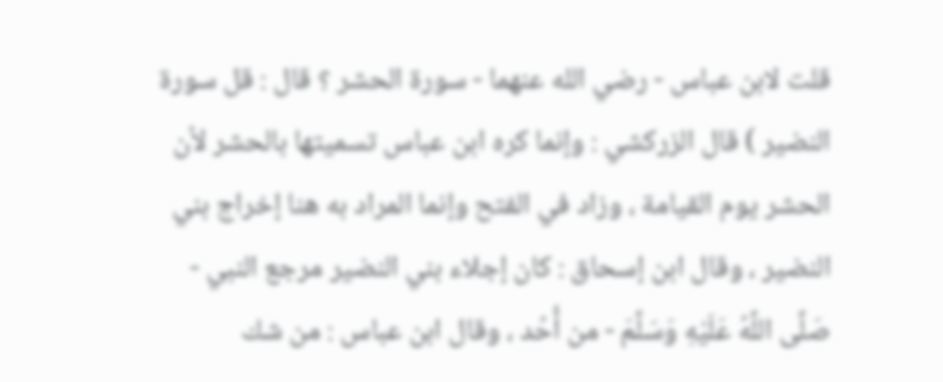قلت لابن عباس - رضي الله عنهما - سورة الحشر ؟ قال : قل سورة النضير ) قال الزركشي : وإنما كره ابن عباس تسميتها بالحشر لأن الحشر يوم القيامة ، وزاد في الفتح وإنما المراد به هنا إخراج بني النضير ، وقال ابن إسحاق : كان إجلاء بني النضير مرجع النبي - صَلَّى اللَّهُ عَلَيْهِ وَسَلَّمَ - من أُحُد ، وقال ابن عباس : من شك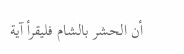أن الحشر بالشام فليقرأ آية